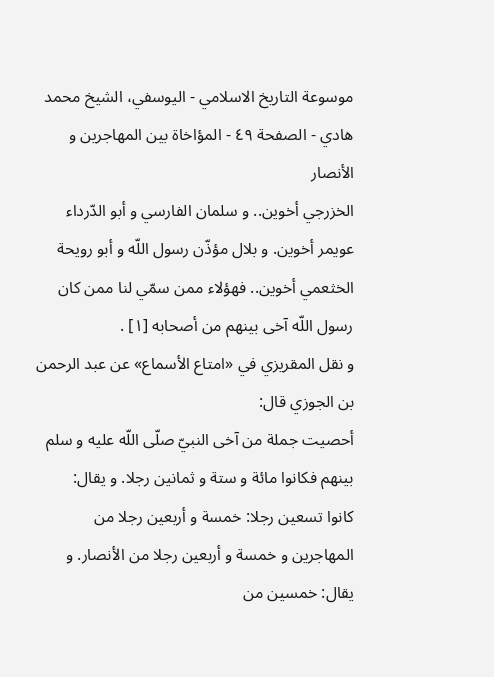موسوعة التاريخ الاسلامي - اليوسفي، الشيخ محمد هادي - الصفحة ٤٩ - المؤاخاة بين المهاجرين و الأنصار
الخزرجي أخوين.. و سلمان الفارسي و أبو الدّرداء عويمر أخوين. و بلال مؤذّن رسول اللّه و أبو رويحة الخثعمي أخوين.. فهؤلاء ممن سمّي لنا ممن كان رسول اللّه آخى بينهم من أصحابه [١] .
و نقل المقريزي في «امتاع الأسماع» عن عبد الرحمن بن الجوزي قال:
أحصيت جملة من آخى النبيّ صلّى اللّه عليه و سلم بينهم فكانوا مائة و ستة و ثمانين رجلا. و يقال:
كانوا تسعين رجلا: خمسة و أربعين رجلا من المهاجرين و خمسة و أربعين رجلا من الأنصار. و يقال: خمسين من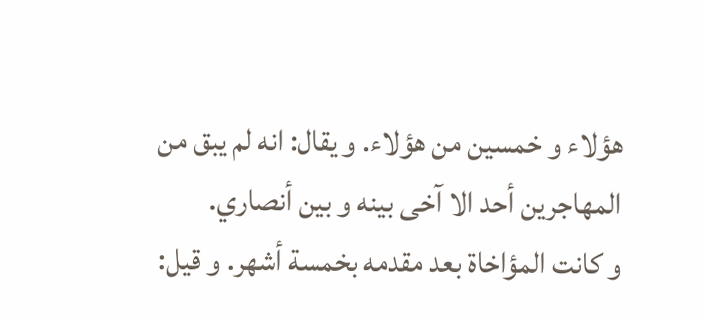هؤلاء و خمسين من هؤلاء. و يقال: انه لم يبق من المهاجرين أحد الا آخى بينه و بين أنصاري.
و كانت المؤاخاة بعد مقدمه بخمسة أشهر. و قيل: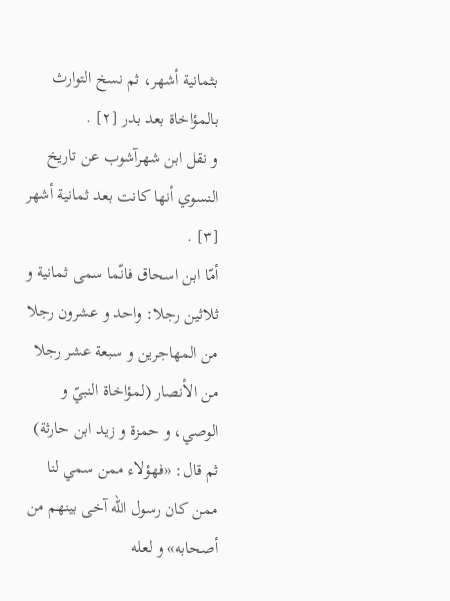بثمانية أشهر، ثم نسخ التوارث بالمؤاخاة بعد بدر [٢] .
و نقل ابن شهرآشوب عن تاريخ النسوي أنها كانت بعد ثمانية أشهر [٣] .
أمّا ابن اسحاق فانّما سمى ثمانية و ثلاثين رجلا: واحد و عشرون رجلا من المهاجرين و سبعة عشر رجلا من الأنصار (لمؤاخاة النبيّ و الوصي، و حمزة و زيد ابن حارثة) ثم قال: «فهؤلاء ممن سمي لنا ممن كان رسول اللّه آخى بينهم من أصحابه» و لعله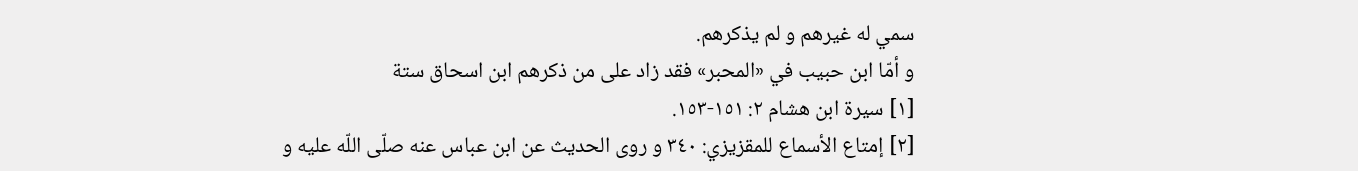سمي له غيرهم و لم يذكرهم.
و أمّا ابن حبيب في «المحبر» فقد زاد على من ذكرهم ابن اسحاق ستة
[١] سيرة ابن هشام ٢: ١٥١-١٥٣.
[٢] إمتاع الأسماع للمقزيزي: ٣٤٠ و روى الحديث عن ابن عباس عنه صلّى اللّه عليه و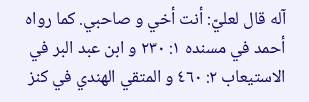آله قال لعليّ: أنت أخي و صاحبي. كما رواه أحمد في مسنده ١: ٢٣٠ و ابن عبد البر في الاستيعاب ٢: ٤٦٠ و المتقي الهندي في كنز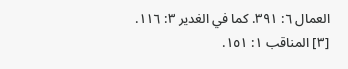العمال ٦: ٣٩١. كما في الغدير ٣: ١١٦.
[٣] المناقب ١: ١٥١.